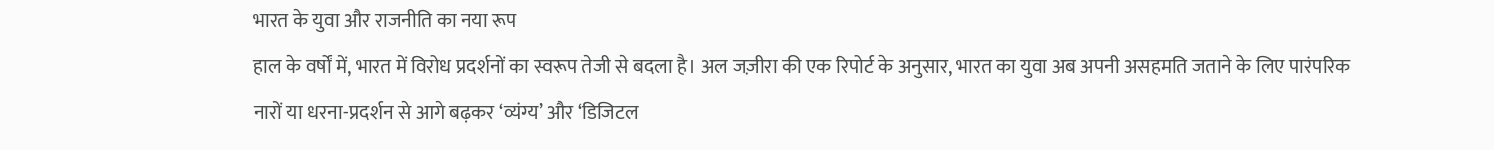भारत के युवा और राजनीति का नया रूप
हाल के वर्षों में, भारत में विरोध प्रदर्शनों का स्वरूप तेजी से बदला है। अल जज़ीरा की एक रिपोर्ट के अनुसार, भारत का युवा अब अपनी असहमति जताने के लिए पारंपरिक नारों या धरना-प्रदर्शन से आगे बढ़कर ‘व्यंग्य’ और ‘डिजिटल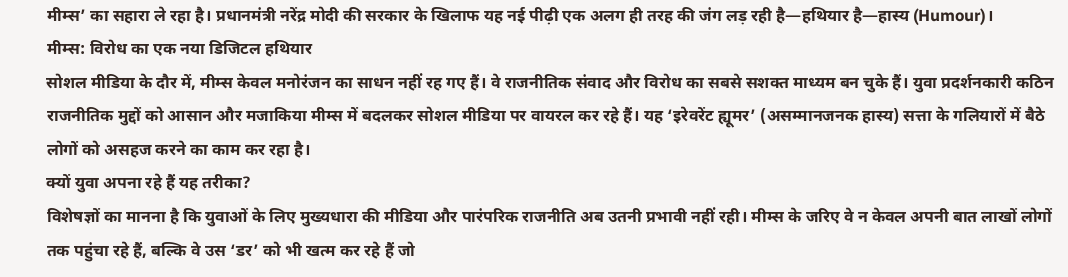मीम्स’ का सहारा ले रहा है। प्रधानमंत्री नरेंद्र मोदी की सरकार के खिलाफ यह नई पीढ़ी एक अलग ही तरह की जंग लड़ रही है—हथियार है—हास्य (Humour)।
मीम्स: विरोध का एक नया डिजिटल हथियार
सोशल मीडिया के दौर में, मीम्स केवल मनोरंजन का साधन नहीं रह गए हैं। वे राजनीतिक संवाद और विरोध का सबसे सशक्त माध्यम बन चुके हैं। युवा प्रदर्शनकारी कठिन राजनीतिक मुद्दों को आसान और मजाकिया मीम्स में बदलकर सोशल मीडिया पर वायरल कर रहे हैं। यह ‘इरेवरेंट ह्यूमर’ (असम्मानजनक हास्य) सत्ता के गलियारों में बैठे लोगों को असहज करने का काम कर रहा है।
क्यों युवा अपना रहे हैं यह तरीका?
विशेषज्ञों का मानना है कि युवाओं के लिए मुख्यधारा की मीडिया और पारंपरिक राजनीति अब उतनी प्रभावी नहीं रही। मीम्स के जरिए वे न केवल अपनी बात लाखों लोगों तक पहुंचा रहे हैं, बल्कि वे उस ‘डर’ को भी खत्म कर रहे हैं जो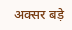अक्सर बड़े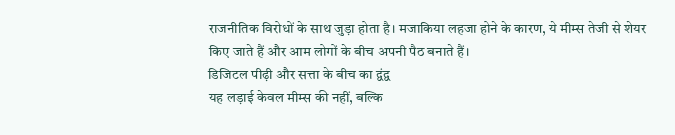राजनीतिक विरोधों के साथ जुड़ा होता है। मजाकिया लहजा होने के कारण, ये मीम्स तेजी से शेयर किए जाते हैं और आम लोगों के बीच अपनी पैठ बनाते हैं।
डिजिटल पीढ़ी और सत्ता के बीच का द्वंद्व
यह लड़ाई केवल मीम्स की नहीं, बल्कि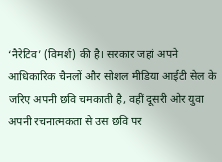‘नैरेटिव’ (विमर्श) की है। सरकार जहां अपने आधिकारिक चैनलों और सोशल मीडिया आईटी सेल के जरिए अपनी छवि चमकाती है, वहीं दूसरी ओर युवा अपनी रचनात्मकता से उस छवि पर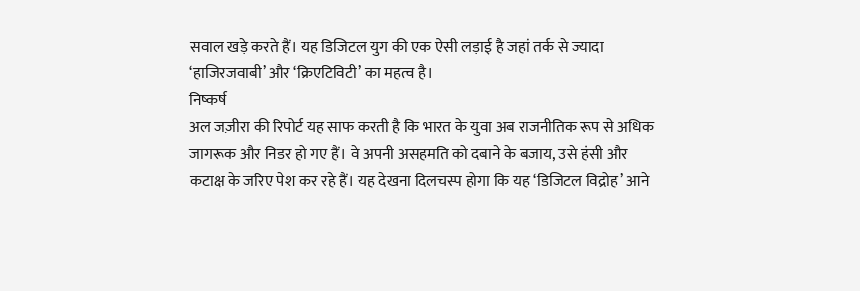सवाल खड़े करते हैं। यह डिजिटल युग की एक ऐसी लड़ाई है जहां तर्क से ज्यादा ‘हाजिरजवाबी’ और ‘क्रिएटिविटी’ का महत्व है।
निष्कर्ष
अल जज़ीरा की रिपोर्ट यह साफ करती है कि भारत के युवा अब राजनीतिक रूप से अधिक जागरूक और निडर हो गए हैं। वे अपनी असहमति को दबाने के बजाय, उसे हंसी और कटाक्ष के जरिए पेश कर रहे हैं। यह देखना दिलचस्प होगा कि यह ‘डिजिटल विद्रोह’ आने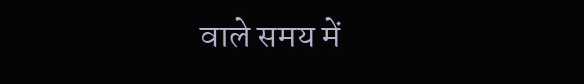वाले समय में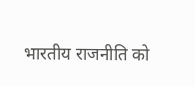भारतीय राजनीति को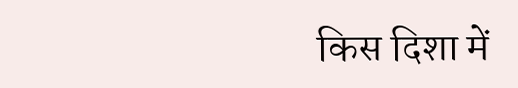किस दिशा में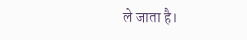ले जाता है।